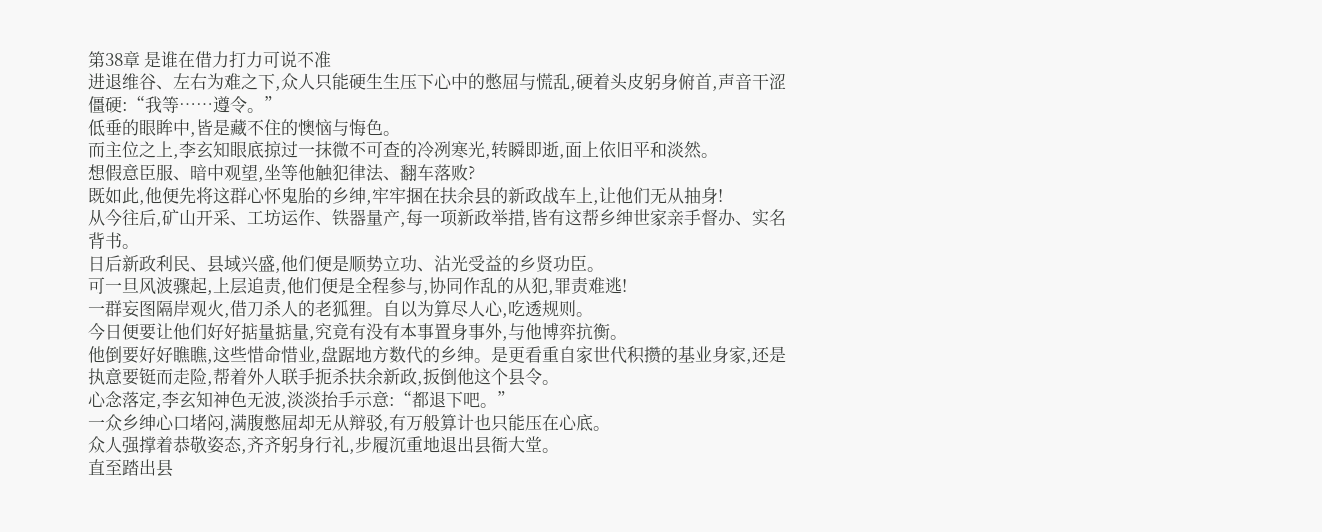第38章 是谁在借力打力可说不准
进退维谷、左右为难之下,众人只能硬生生压下心中的憋屈与慌乱,硬着头皮躬身俯首,声音干涩僵硬:“我等……遵令。”
低垂的眼眸中,皆是藏不住的懊恼与悔色。
而主位之上,李玄知眼底掠过一抹微不可查的冷冽寒光,转瞬即逝,面上依旧平和淡然。
想假意臣服、暗中观望,坐等他触犯律法、翻车落败?
既如此,他便先将这群心怀鬼胎的乡绅,牢牢捆在扶余县的新政战车上,让他们无从抽身!
从今往后,矿山开采、工坊运作、铁器量产,每一项新政举措,皆有这帮乡绅世家亲手督办、实名背书。
日后新政利民、县域兴盛,他们便是顺势立功、沾光受益的乡贤功臣。
可一旦风波骤起,上层追责,他们便是全程参与,协同作乱的从犯,罪责难逃!
一群妄图隔岸观火,借刀杀人的老狐狸。自以为算尽人心,吃透规则。
今日便要让他们好好掂量掂量,究竟有没有本事置身事外,与他博弈抗衡。
他倒要好好瞧瞧,这些惜命惜业,盘踞地方数代的乡绅。是更看重自家世代积攒的基业身家,还是执意要铤而走险,帮着外人联手扼杀扶余新政,扳倒他这个县令。
心念落定,李玄知神色无波,淡淡抬手示意:“都退下吧。”
一众乡绅心口堵闷,满腹憋屈却无从辩驳,有万般算计也只能压在心底。
众人强撑着恭敬姿态,齐齐躬身行礼,步履沉重地退出县衙大堂。
直至踏出县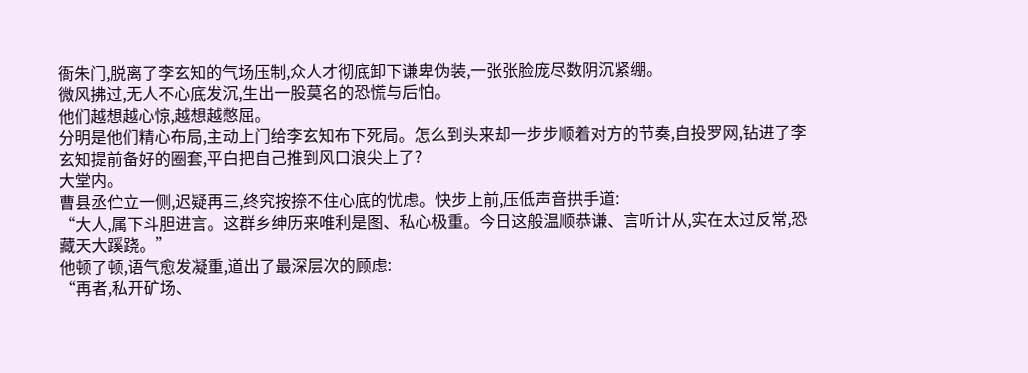衙朱门,脱离了李玄知的气场压制,众人才彻底卸下谦卑伪装,一张张脸庞尽数阴沉紧绷。
微风拂过,无人不心底发沉,生出一股莫名的恐慌与后怕。
他们越想越心惊,越想越憋屈。
分明是他们精心布局,主动上门给李玄知布下死局。怎么到头来却一步步顺着对方的节奏,自投罗网,钻进了李玄知提前备好的圈套,平白把自己推到风口浪尖上了?
大堂内。
曹县丞伫立一侧,迟疑再三,终究按捺不住心底的忧虑。快步上前,压低声音拱手道:
“大人,属下斗胆进言。这群乡绅历来唯利是图、私心极重。今日这般温顺恭谦、言听计从,实在太过反常,恐藏天大蹊跷。”
他顿了顿,语气愈发凝重,道出了最深层次的顾虑:
“再者,私开矿场、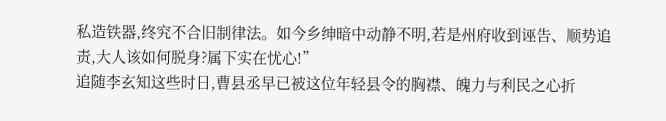私造铁器,终究不合旧制律法。如今乡绅暗中动静不明,若是州府收到诬告、顺势追责,大人该如何脱身?属下实在忧心!”
追随李玄知这些时日,曹县丞早已被这位年轻县令的胸襟、魄力与利民之心折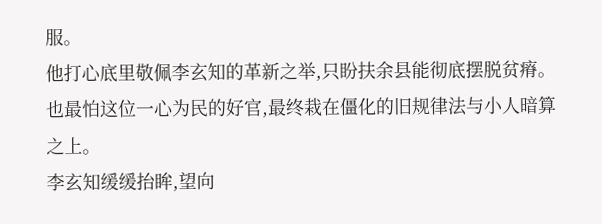服。
他打心底里敬佩李玄知的革新之举,只盼扶余县能彻底摆脱贫瘠。
也最怕这位一心为民的好官,最终栽在僵化的旧规律法与小人暗算之上。
李玄知缓缓抬眸,望向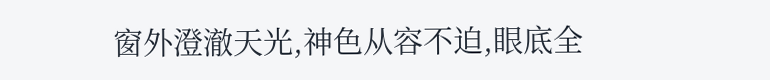窗外澄澈天光,神色从容不迫,眼底全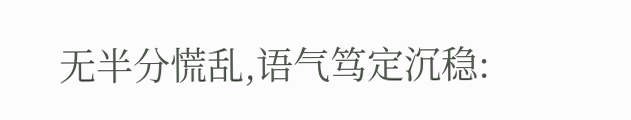无半分慌乱,语气笃定沉稳: